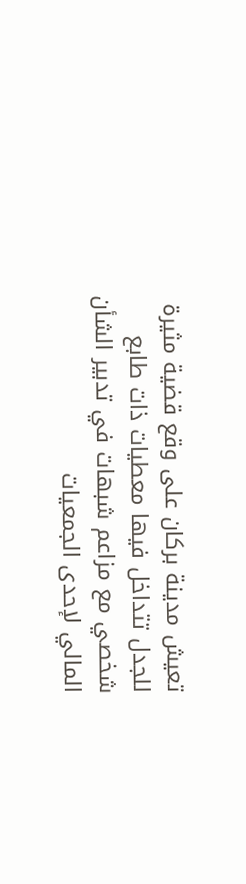تعيش مدينة بركان على وقع قضية مثيرة للجدل تتداخل فيها معطيات ذات طابع شخصي مع مزاعم شبهات في تدبير الشأن المالي لإحدى الجمعيات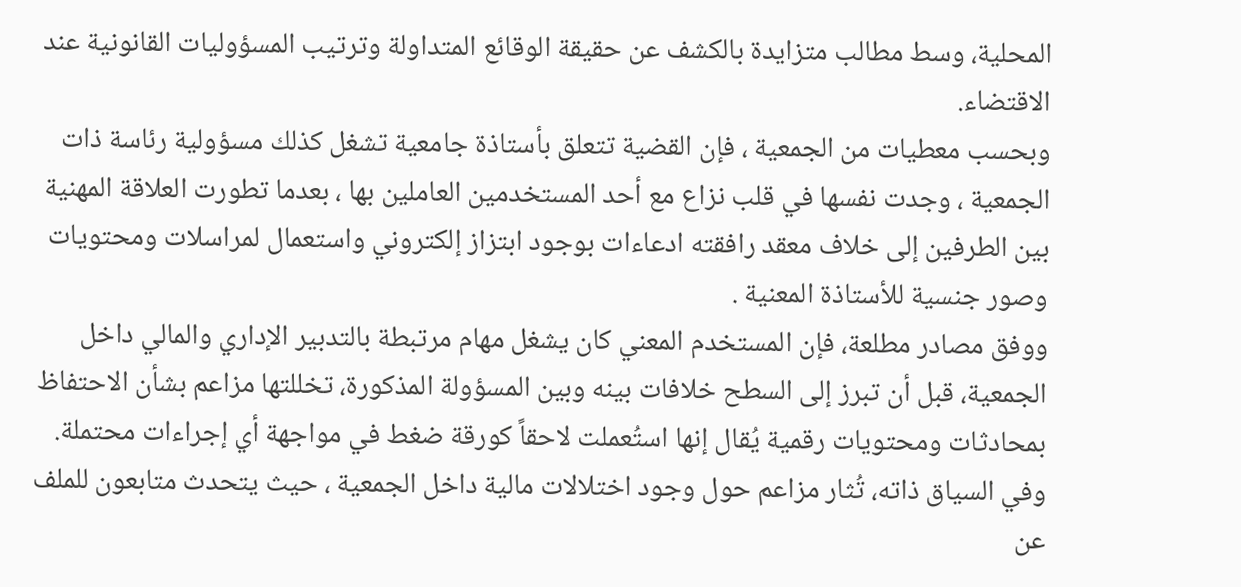المحلية، وسط مطالب متزايدة بالكشف عن حقيقة الوقائع المتداولة وترتيب المسؤوليات القانونية عند الاقتضاء.
وبحسب معطيات من الجمعية ، فإن القضية تتعلق بأستاذة جامعية تشغل كذلك مسؤولية رئاسة ذات الجمعية ، وجدت نفسها في قلب نزاع مع أحد المستخدمين العاملين بها ، بعدما تطورت العلاقة المهنية بين الطرفين إلى خلاف معقد رافقته ادعاءات بوجود ابتزاز إلكتروني واستعمال لمراسلات ومحتويات وصور جنسية للأستاذة المعنية .
ووفق مصادر مطلعة، فإن المستخدم المعني كان يشغل مهام مرتبطة بالتدبير الإداري والمالي داخل الجمعية، قبل أن تبرز إلى السطح خلافات بينه وبين المسؤولة المذكورة، تخللتها مزاعم بشأن الاحتفاظ بمحادثات ومحتويات رقمية يُقال إنها استُعملت لاحقاً كورقة ضغط في مواجهة أي إجراءات محتملة.
وفي السياق ذاته، تُثار مزاعم حول وجود اختلالات مالية داخل الجمعية ، حيث يتحدث متابعون للملف عن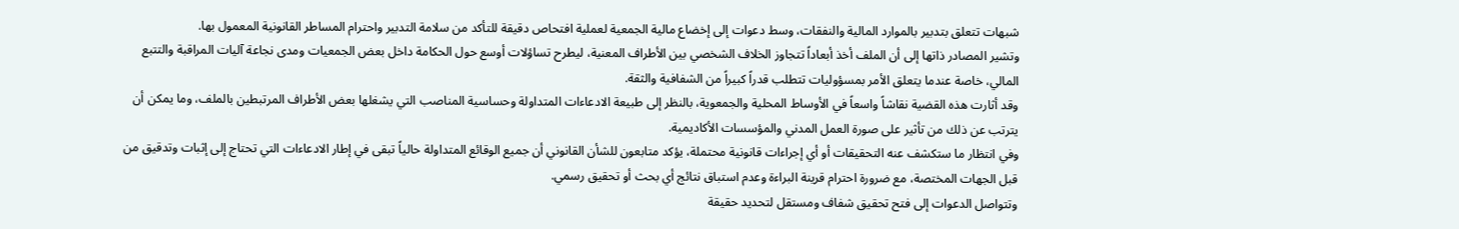شبهات تتعلق بتدبير بالموارد المالية والنفقات، وسط دعوات إلى إخضاع مالية الجمعية لعملية افتحاص دقيقة للتأكد من سلامة التدبير واحترام المساطر القانونية المعمول بها.
وتشير المصادر ذاتها إلى أن الملف أخذ أبعاداً تتجاوز الخلاف الشخصي بين الأطراف المعنية، ليطرح تساؤلات أوسع حول الحكامة داخل بعض الجمعيات ومدى نجاعة آليات المراقبة والتتبع المالي، خاصة عندما يتعلق الأمر بمسؤوليات تتطلب قدراً كبيراً من الشفافية والثقة.
وقد أثارت هذه القضية نقاشاً واسعاً في الأوساط المحلية والجمعوية، بالنظر إلى طبيعة الادعاءات المتداولة وحساسية المناصب التي يشغلها بعض الأطراف المرتبطين بالملف، وما يمكن أن يترتب عن ذلك من تأثير على صورة العمل المدني والمؤسسات الأكاديمية.
وفي انتظار ما ستكشف عنه التحقيقات أو أي إجراءات قانونية محتملة، يؤكد متابعون للشأن القانوني أن جميع الوقائع المتداولة حالياً تبقى في إطار الادعاءات التي تحتاج إلى إثبات وتدقيق من قبل الجهات المختصة، مع ضرورة احترام قرينة البراءة وعدم استباق نتائج أي بحث أو تحقيق رسمي.
وتتواصل الدعوات إلى فتح تحقيق شفاف ومستقل لتحديد حقيقة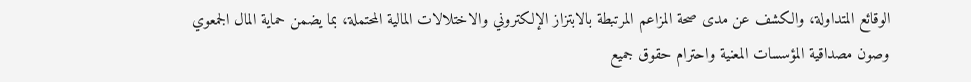الوقائع المتداولة، والكشف عن مدى صحة المزاعم المرتبطة بالابتزاز الإلكتروني والاختلالات المالية المحتملة، بما يضمن حماية المال الجمعوي وصون مصداقية المؤسسات المعنية واحترام حقوق جميع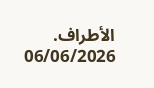الأطراف.
06/06/2026